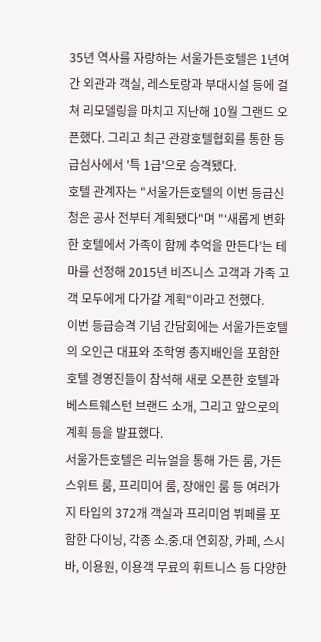35년 역사를 자랑하는 서울가든호텔은 1년여간 외관과 객실, 레스토랑과 부대시설 등에 걸쳐 리모델링을 마치고 지난해 10월 그랜드 오픈했다. 그리고 최근 관광호텔협회를 통한 등급심사에서 '특 1급'으로 승격됐다.
호텔 관계자는 "서울가든호텔의 이번 등급신청은 공사 전부터 계획됐다"며 "‘새롭게 변화한 호텔에서 가족이 함께 추억을 만든다’는 테마를 선정해 2015년 비즈니스 고객과 가족 고객 모두에게 다가갈 계획"이라고 전했다.
이번 등급승격 기념 간담회에는 서울가든호텔의 오인근 대표와 조학영 총지배인을 포함한 호텔 경영진들이 참석해 새로 오픈한 호텔과 베스트웨스턴 브랜드 소개, 그리고 앞으로의 계획 등을 발표했다.
서울가든호텔은 리뉴얼을 통해 가든 룸, 가든스위트 룸, 프리미어 룸, 장애인 룸 등 여러가지 타입의 372개 객실과 프리미엄 뷔페를 포함한 다이닝, 각종 소.중.대 연회장, 카페, 스시바, 이용원, 이용객 무료의 휘트니스 등 다양한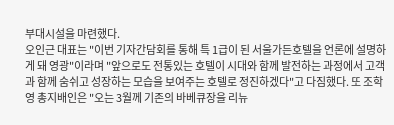부대시설을 마련했다.
오인근 대표는 "이번 기자간담회를 통해 특 1급이 된 서울가든호텔을 언론에 설명하게 돼 영광"이라며 "앞으로도 전통있는 호텔이 시대와 함께 발전하는 과정에서 고객과 함께 숨쉬고 성장하는 모습을 보여주는 호텔로 정진하겠다"고 다짐했다. 또 조학영 총지배인은 "오는 3월께 기존의 바베큐장을 리뉴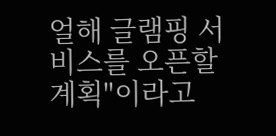얼해 글램핑 서비스를 오픈할 계획"이라고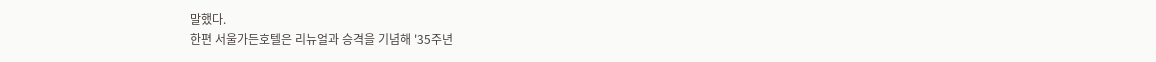말했다.
한편 서울가든호텔은 리뉴얼과 승격을 기념해 '35주년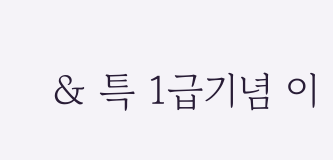& 특 1급기념 이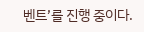벤트’를 진행 중이다.